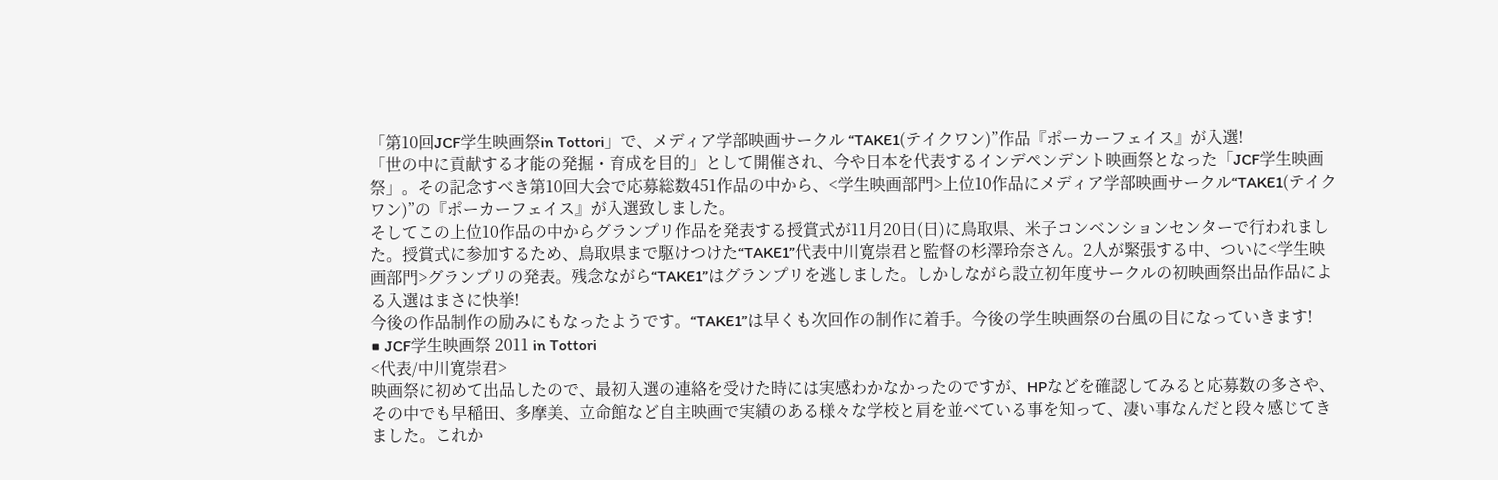「第10回JCF学生映画祭in Tottori」で、メディア学部映画サークル “TAKE1(テイクワン)”作品『ポーカーフェイス』が入選!
「世の中に貢献する才能の発掘・育成を目的」として開催され、今や日本を代表するインデペンデント映画祭となった「JCF学生映画祭」。その記念すべき第10回大会で応募総数451作品の中から、<学生映画部門>上位10作品にメディア学部映画サークル“TAKE1(テイクワン)”の『ポーカーフェイス』が入選致しました。
そしてこの上位10作品の中からグランプリ作品を発表する授賞式が11月20日(日)に鳥取県、米子コンベンションセンターで行われました。授賞式に参加するため、鳥取県まで駆けつけた“TAKE1”代表中川寛崇君と監督の杉澤玲奈さん。2人が緊張する中、ついに<学生映画部門>グランプリの発表。残念ながら“TAKE1”はグランプリを逃しました。しかしながら設立初年度サークルの初映画祭出品作品による入選はまさに快挙!
今後の作品制作の励みにもなったようです。“TAKE1”は早くも次回作の制作に着手。今後の学生映画祭の台風の目になっていきます!
■ JCF学生映画祭 2011 in Tottori
<代表/中川寛崇君>
映画祭に初めて出品したので、最初入選の連絡を受けた時には実感わかなかったのですが、HPなどを確認してみると応募数の多さや、その中でも早稲田、多摩美、立命館など自主映画で実績のある様々な学校と肩を並べている事を知って、凄い事なんだと段々感じてきました。これか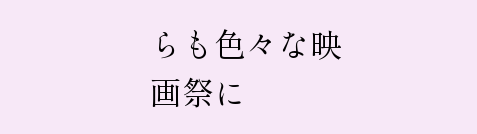らも色々な映画祭に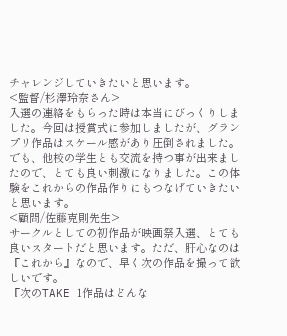チャレンジしていきたいと思います。
<監督/杉澤玲奈さん>
入選の連絡をもらった時は本当にびっくりしました。今回は授賞式に参加しましたが、グランプリ作品はスケール感があり圧倒されました。でも、他校の学生とも交流を持つ事が出来ましたので、とても良い刺激になりました。この体験をこれからの作品作りにもつなげていきたいと思います。
<顧問/佐藤克則先生>
サークルとしての初作品が映画祭入選、とても良いスタートだと思います。ただ、肝心なのは『これから』なので、早く次の作品を撮って欲しいです。
『次のTAKE 1作品はどんな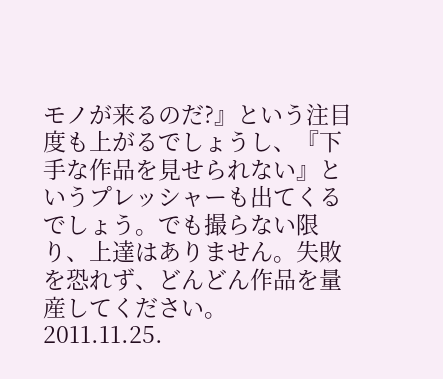モノが来るのだ?』という注目度も上がるでしょうし、『下手な作品を見せられない』というプレッシャーも出てくるでしょう。でも撮らない限り、上達はありません。失敗を恐れず、どんどん作品を量産してください。
2011.11.25.